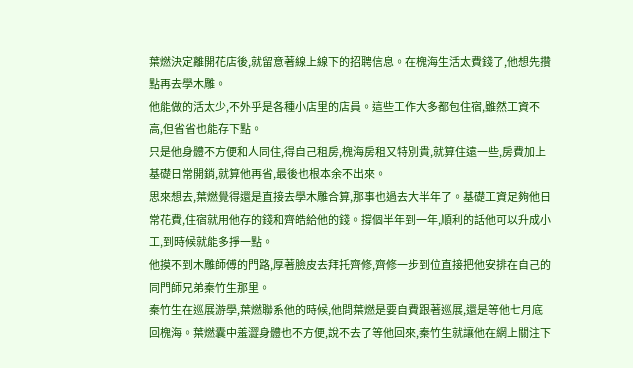葉燃決定離開花店後,就留意著線上線下的招聘信息。在槐海生活太費錢了,他想先攢點再去學木雕。
他能做的活太少,不外乎是各種小店里的店員。這些工作大多都包住宿,雖然工資不高,但省省也能存下點。
只是他身體不方便和人同住,得自己租房,槐海房租又特別貴,就算住遠一些,房費加上基礎日常開銷,就算他再省,最後也根本余不出來。
思來想去,葉燃覺得還是直接去學木雕合算,那事也過去大半年了。基礎工資足夠他日常花費,住宿就用他存的錢和齊皓給他的錢。撐個半年到一年,順利的話他可以升成小工,到時候就能多掙一點。
他摸不到木雕師傅的門路,厚著臉皮去拜托齊修,齊修一步到位直接把他安排在自己的同門師兄弟秦竹生那里。
秦竹生在巡展游學,葉燃聯系他的時候,他問葉燃是要自費跟著巡展,還是等他七月底回槐海。葉燃囊中羞澀身體也不方便,說不去了等他回來,秦竹生就讓他在網上關注下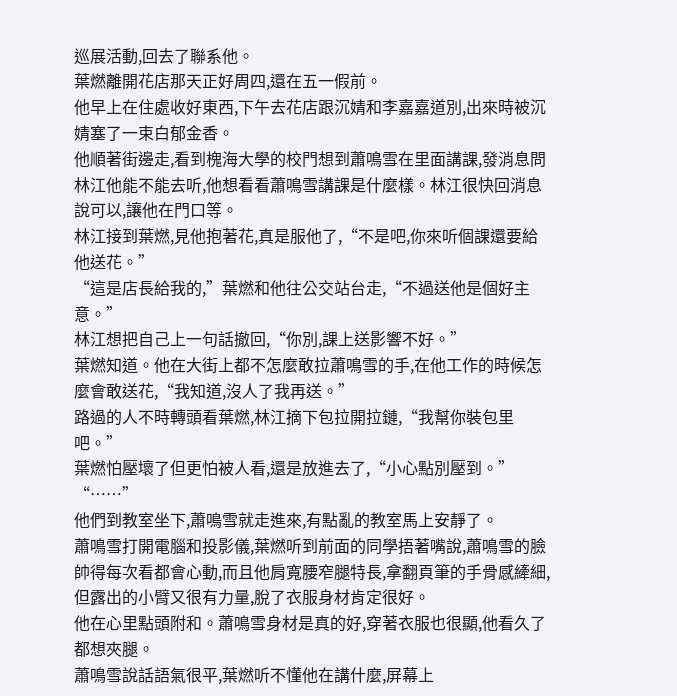巡展活動,回去了聯系他。
葉燃離開花店那天正好周四,還在五一假前。
他早上在住處收好東西,下午去花店跟沉婧和李嘉嘉道別,出來時被沉婧塞了一束白郁金香。
他順著街邊走,看到槐海大學的校門想到蕭鳴雪在里面講課,發消息問林江他能不能去听,他想看看蕭鳴雪講課是什麼樣。林江很快回消息說可以,讓他在門口等。
林江接到葉燃,見他抱著花,真是服他了,“不是吧,你來听個課還要給他送花。”
“這是店長給我的,”葉燃和他往公交站台走,“不過送他是個好主意。”
林江想把自己上一句話撤回,“你別,課上送影響不好。”
葉燃知道。他在大街上都不怎麼敢拉蕭鳴雪的手,在他工作的時候怎麼會敢送花,“我知道,沒人了我再送。”
路過的人不時轉頭看葉燃,林江摘下包拉開拉鏈,“我幫你裝包里吧。”
葉燃怕壓壞了但更怕被人看,還是放進去了,“小心點別壓到。”
“……”
他們到教室坐下,蕭鳴雪就走進來,有點亂的教室馬上安靜了。
蕭鳴雪打開電腦和投影儀,葉燃听到前面的同學捂著嘴說,蕭鳴雪的臉帥得每次看都會心動,而且他肩寬腰窄腿特長,拿翻頁筆的手骨感縴細,但露出的小臂又很有力量,脫了衣服身材肯定很好。
他在心里點頭附和。蕭鳴雪身材是真的好,穿著衣服也很顯,他看久了都想夾腿。
蕭鳴雪說話語氣很平,葉燃听不懂他在講什麼,屏幕上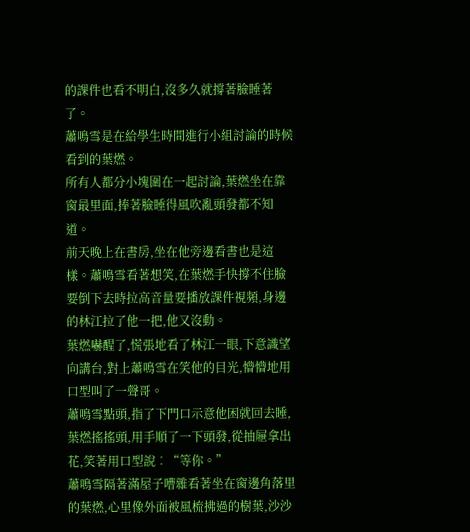的課件也看不明白,沒多久就撐著臉睡著了。
蕭鳴雪是在給學生時間進行小組討論的時候看到的葉燃。
所有人都分小塊圍在一起討論,葉燃坐在靠窗最里面,捧著臉睡得風吹亂頭發都不知道。
前天晚上在書房,坐在他旁邊看書也是這樣。蕭鳴雪看著想笑,在葉燃手快撐不住臉要倒下去時拉高音量要播放課件視頻,身邊的林江拉了他一把,他又沒動。
葉燃嚇醒了,慌張地看了林江一眼,下意識望向講台,對上蕭鳴雪在笑他的目光,懵懵地用口型叫了一聲哥。
蕭鳴雪點頭,指了下門口示意他困就回去睡,葉燃搖搖頭,用手順了一下頭發,從抽屜拿出花,笑著用口型說︰“等你。”
蕭鳴雪隔著滿屋子嘈雜看著坐在窗邊角落里的葉燃,心里像外面被風梳拂過的樹葉,沙沙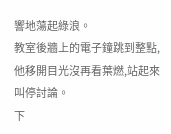響地蕩起綠浪。
教室後牆上的電子鐘跳到整點,他移開目光沒再看葉燃,站起來叫停討論。
下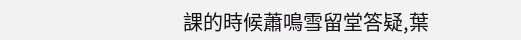課的時候蕭鳴雪留堂答疑,葉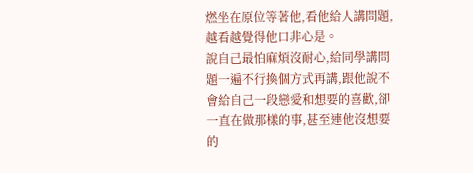燃坐在原位等著他,看他給人講問題,越看越覺得他口非心是。
說自己最怕麻煩沒耐心,給同學講問題一遍不行換個方式再講,跟他說不會給自己一段戀愛和想要的喜歡,卻一直在做那樣的事,甚至連他沒想要的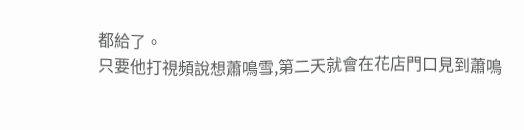都給了。
只要他打視頻說想蕭鳴雪,第二天就會在花店門口見到蕭鳴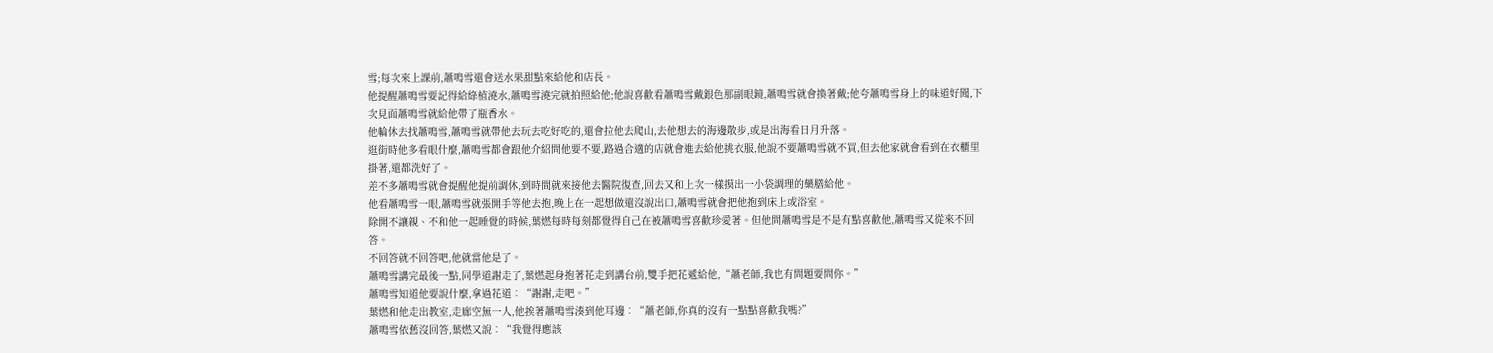雪;每次來上課前,蕭鳴雪還會送水果甜點來給他和店長。
他提醒蕭鳴雪要記得給綠植澆水,蕭鳴雪澆完就拍照給他;他說喜歡看蕭鳴雪戴銀色那副眼鏡,蕭鳴雪就會換著戴;他夸蕭鳴雪身上的味道好聞,下次見面蕭鳴雪就給他帶了瓶香水。
他輪休去找蕭鳴雪,蕭鳴雪就帶他去玩去吃好吃的,還會拉他去爬山,去他想去的海邊散步,或是出海看日月升落。
逛街時他多看眼什麼,蕭鳴雪都會跟他介紹問他要不要,路過合適的店就會進去給他挑衣服,他說不要蕭鳴雪就不買,但去他家就會看到在衣櫃里掛著,還都洗好了。
差不多蕭鳴雪就會提醒他提前調休,到時間就來接他去醫院復查,回去又和上次一樣摸出一小袋調理的藥膳給他。
他看蕭鳴雪一眼,蕭鳴雪就張開手等他去抱,晚上在一起想做還沒說出口,蕭鳴雪就會把他抱到床上或浴室。
除開不讓親、不和他一起睡覺的時候,葉燃每時每刻都覺得自己在被蕭鳴雪喜歡珍愛著。但他問蕭鳴雪是不是有點喜歡他,蕭鳴雪又從來不回答。
不回答就不回答吧,他就當他是了。
蕭鳴雪講完最後一點,同學道謝走了,葉燃起身抱著花走到講台前,雙手把花遞給他,“蕭老師,我也有問題要問你。”
蕭鳴雪知道他要說什麼,拿過花道︰“謝謝,走吧。”
葉燃和他走出教室,走廊空無一人,他挨著蕭鳴雪湊到他耳邊︰“蕭老師,你真的沒有一點點喜歡我嗎?”
蕭鳴雪依舊沒回答,葉燃又說︰“我覺得應該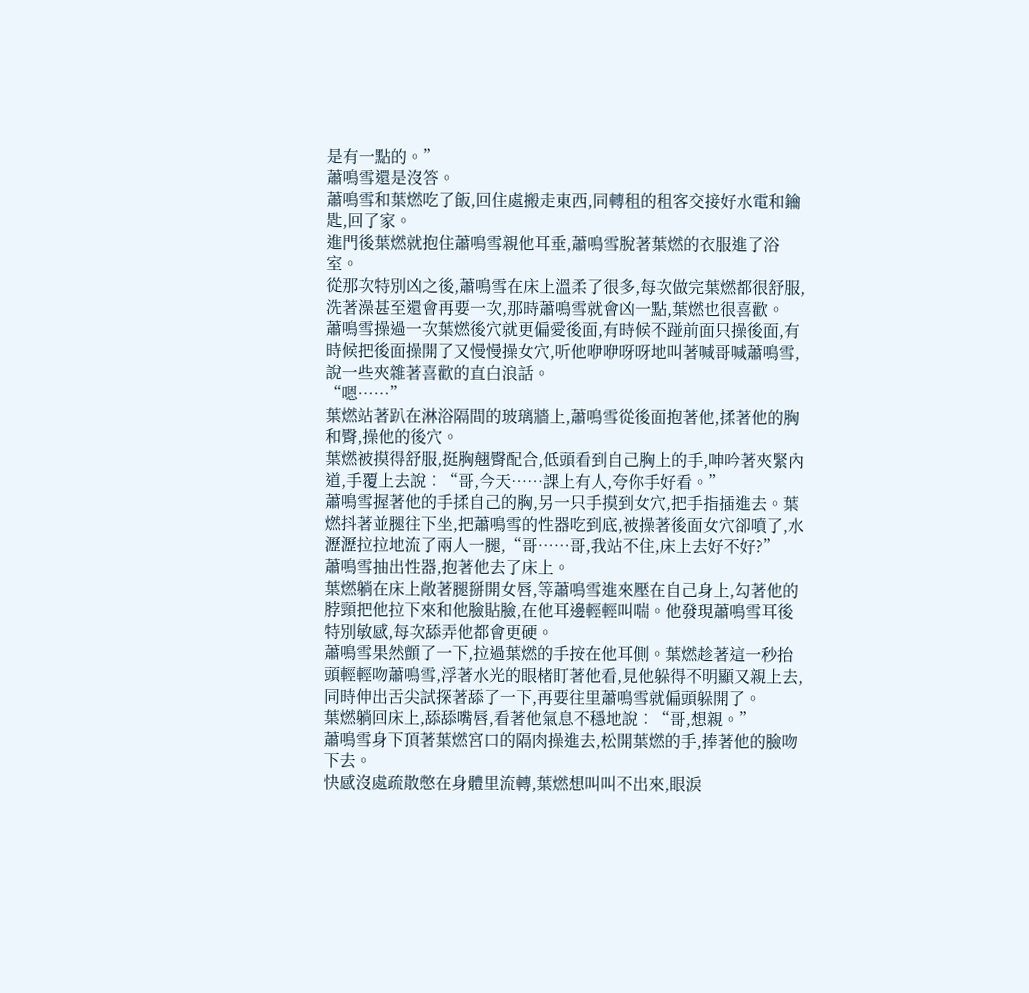是有一點的。”
蕭鳴雪還是沒答。
蕭鳴雪和葉燃吃了飯,回住處搬走東西,同轉租的租客交接好水電和鑰匙,回了家。
進門後葉燃就抱住蕭鳴雪親他耳垂,蕭鳴雪脫著葉燃的衣服進了浴室。
從那次特別凶之後,蕭鳴雪在床上溫柔了很多,每次做完葉燃都很舒服,洗著澡甚至還會再要一次,那時蕭鳴雪就會凶一點,葉燃也很喜歡。
蕭鳴雪操過一次葉燃後穴就更偏愛後面,有時候不踫前面只操後面,有時候把後面操開了又慢慢操女穴,听他咿咿呀呀地叫著喊哥喊蕭鳴雪,說一些夾雜著喜歡的直白浪話。
“嗯……”
葉燃站著趴在淋浴隔間的玻璃牆上,蕭鳴雪從後面抱著他,揉著他的胸和臀,操他的後穴。
葉燃被摸得舒服,挺胸翹臀配合,低頭看到自己胸上的手,呻吟著夾緊內道,手覆上去說︰“哥,今天……課上有人,夸你手好看。”
蕭鳴雪握著他的手揉自己的胸,另一只手摸到女穴,把手指插進去。葉燃抖著並腿往下坐,把蕭鳴雪的性器吃到底,被操著後面女穴卻噴了,水瀝瀝拉拉地流了兩人一腿,“哥……哥,我站不住,床上去好不好?”
蕭鳴雪抽出性器,抱著他去了床上。
葉燃躺在床上敞著腿掰開女唇,等蕭鳴雪進來壓在自己身上,勾著他的脖頸把他拉下來和他臉貼臉,在他耳邊輕輕叫喘。他發現蕭鳴雪耳後特別敏感,每次舔弄他都會更硬。
蕭鳴雪果然顫了一下,拉過葉燃的手按在他耳側。葉燃趁著這一秒抬頭輕輕吻蕭鳴雪,浮著水光的眼楮盯著他看,見他躲得不明顯又親上去,同時伸出舌尖試探著舔了一下,再要往里蕭鳴雪就偏頭躲開了。
葉燃躺回床上,舔舔嘴唇,看著他氣息不穩地說︰“哥,想親。”
蕭鳴雪身下頂著葉燃宮口的隔肉操進去,松開葉燃的手,捧著他的臉吻下去。
快感沒處疏散憋在身體里流轉,葉燃想叫叫不出來,眼淚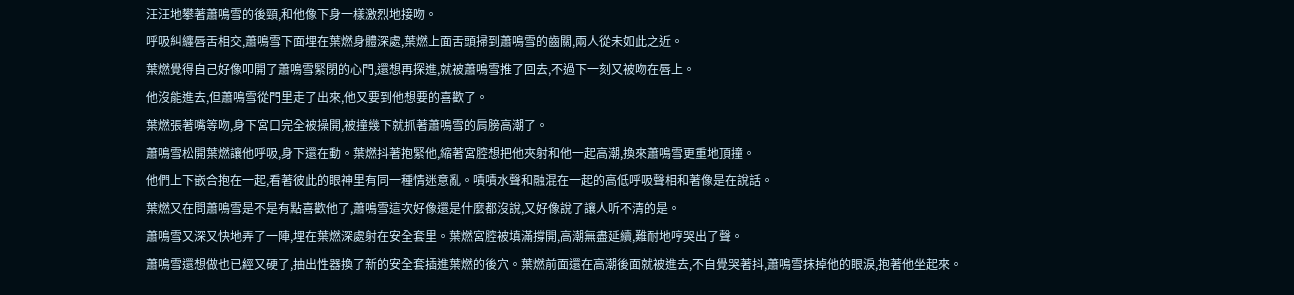汪汪地攀著蕭鳴雪的後頸,和他像下身一樣激烈地接吻。
呼吸糾纏唇舌相交,蕭鳴雪下面埋在葉燃身體深處,葉燃上面舌頭掃到蕭鳴雪的齒關,兩人從未如此之近。
葉燃覺得自己好像叩開了蕭鳴雪緊閉的心門,還想再探進,就被蕭鳴雪推了回去,不過下一刻又被吻在唇上。
他沒能進去,但蕭鳴雪從門里走了出來,他又要到他想要的喜歡了。
葉燃張著嘴等吻,身下宮口完全被操開,被撞幾下就抓著蕭鳴雪的肩膀高潮了。
蕭鳴雪松開葉燃讓他呼吸,身下還在動。葉燃抖著抱緊他,縮著宮腔想把他夾射和他一起高潮,換來蕭鳴雪更重地頂撞。
他們上下嵌合抱在一起,看著彼此的眼神里有同一種情迷意亂。嘖嘖水聲和融混在一起的高低呼吸聲相和著像是在說話。
葉燃又在問蕭鳴雪是不是有點喜歡他了,蕭鳴雪這次好像還是什麼都沒說,又好像說了讓人听不清的是。
蕭鳴雪又深又快地弄了一陣,埋在葉燃深處射在安全套里。葉燃宮腔被填滿撐開,高潮無盡延續,難耐地哼哭出了聲。
蕭鳴雪還想做也已經又硬了,抽出性器換了新的安全套插進葉燃的後穴。葉燃前面還在高潮後面就被進去,不自覺哭著抖,蕭鳴雪抹掉他的眼淚,抱著他坐起來。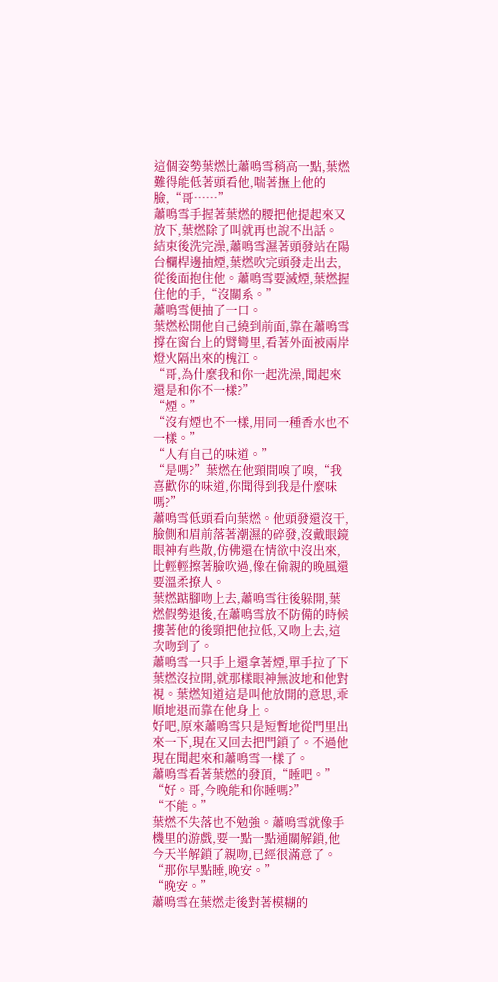這個姿勢葉燃比蕭鳴雪稍高一點,葉燃難得能低著頭看他,喘著撫上他的臉,“哥……”
蕭鳴雪手握著葉燃的腰把他提起來又放下,葉燃除了叫就再也說不出話。
結束後洗完澡,蕭鳴雪濕著頭發站在陽台欄桿邊抽煙,葉燃吹完頭發走出去,從後面抱住他。蕭鳴雪要滅煙,葉燃握住他的手,“沒關系。”
蕭鳴雪便抽了一口。
葉燃松開他自己繞到前面,靠在蕭鳴雪撐在窗台上的臂彎里,看著外面被兩岸燈火隔出來的槐江。
“哥,為什麼我和你一起洗澡,聞起來還是和你不一樣?”
“煙。”
“沒有煙也不一樣,用同一種香水也不一樣。”
“人有自己的味道。”
“是嗎?”葉燃在他頸間嗅了嗅,“我喜歡你的味道,你聞得到我是什麼味嗎?”
蕭鳴雪低頭看向葉燃。他頭發還沒干,臉側和眉前落著潮濕的碎發,沒戴眼鏡眼神有些散,仿佛還在情欲中沒出來,比輕輕擦著臉吹過,像在偷親的晚風還要溫柔撩人。
葉燃踮腳吻上去,蕭鳴雪往後躲開,葉燃假勢退後,在蕭鳴雪放不防備的時候摟著他的後頸把他拉低,又吻上去,這次吻到了。
蕭鳴雪一只手上還拿著煙,單手拉了下葉燃沒拉開,就那樣眼神無波地和他對視。葉燃知道這是叫他放開的意思,乖順地退而靠在他身上。
好吧,原來蕭鳴雪只是短暫地從門里出來一下,現在又回去把門鎖了。不過他現在聞起來和蕭鳴雪一樣了。
蕭鳴雪看著葉燃的發頂,“睡吧。”
“好。哥,今晚能和你睡嗎?”
“不能。”
葉燃不失落也不勉強。蕭鳴雪就像手機里的游戲,要一點一點通關解鎖,他今天半解鎖了親吻,已經很滿意了。
“那你早點睡,晚安。”
“晚安。”
蕭鳴雪在葉燃走後對著模糊的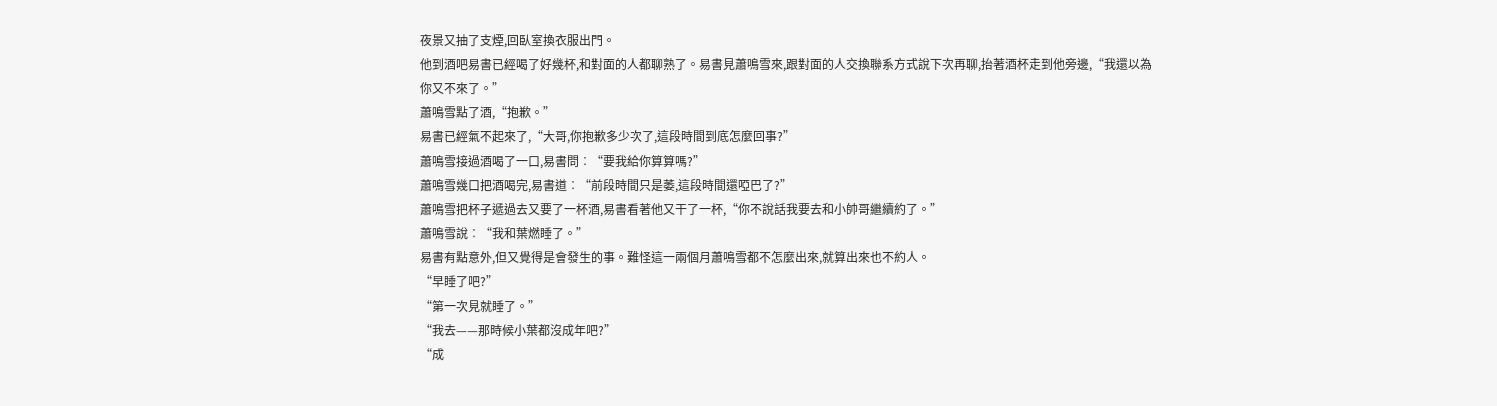夜景又抽了支煙,回臥室換衣服出門。
他到酒吧易書已經喝了好幾杯,和對面的人都聊熟了。易書見蕭鳴雪來,跟對面的人交換聯系方式說下次再聊,抬著酒杯走到他旁邊,“我還以為你又不來了。”
蕭鳴雪點了酒,“抱歉。”
易書已經氣不起來了,“大哥,你抱歉多少次了,這段時間到底怎麼回事?”
蕭鳴雪接過酒喝了一口,易書問︰“要我給你算算嗎?”
蕭鳴雪幾口把酒喝完,易書道︰“前段時間只是萎,這段時間還啞巴了?”
蕭鳴雪把杯子遞過去又要了一杯酒,易書看著他又干了一杯,“你不說話我要去和小帥哥繼續約了。”
蕭鳴雪說︰“我和葉燃睡了。”
易書有點意外,但又覺得是會發生的事。難怪這一兩個月蕭鳴雪都不怎麼出來,就算出來也不約人。
“早睡了吧?”
“第一次見就睡了。”
“我去——那時候小葉都沒成年吧?”
“成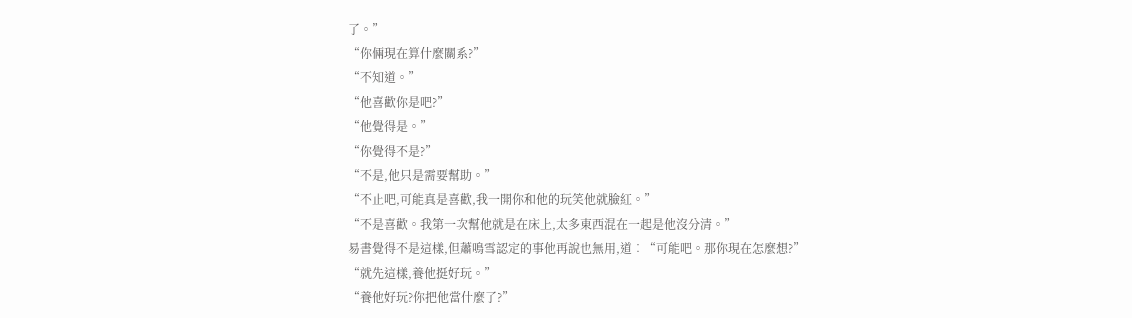了。”
“你倆現在算什麼關系?”
“不知道。”
“他喜歡你是吧?”
“他覺得是。”
“你覺得不是?”
“不是,他只是需要幫助。”
“不止吧,可能真是喜歡,我一開你和他的玩笑他就臉紅。”
“不是喜歡。我第一次幫他就是在床上,太多東西混在一起是他沒分清。”
易書覺得不是這樣,但蕭鳴雪認定的事他再說也無用,道︰“可能吧。那你現在怎麼想?”
“就先這樣,養他挺好玩。”
“養他好玩?你把他當什麼了?”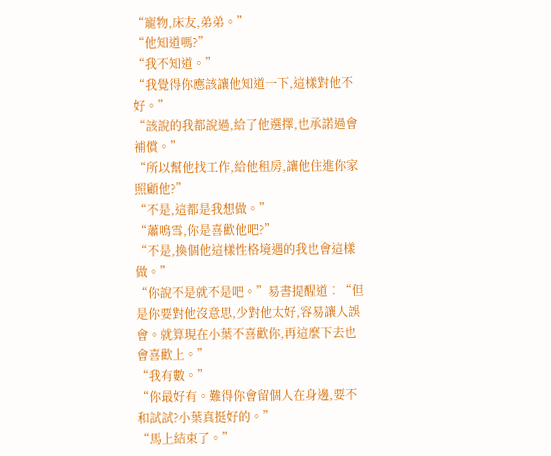“寵物,床友,弟弟。”
“他知道嗎?”
“我不知道。”
“我覺得你應該讓他知道一下,這樣對他不好。”
“該說的我都說過,給了他選擇,也承諾過會補償。”
“所以幫他找工作,給他租房,讓他住進你家照顧他?”
“不是,這都是我想做。”
“蕭鳴雪,你是喜歡他吧?”
“不是,換個他這樣性格境遇的我也會這樣做。”
“你說不是就不是吧。”易書提醒道︰“但是你要對他沒意思,少對他太好,容易讓人誤會。就算現在小葉不喜歡你,再這麼下去也會喜歡上。”
“我有數。”
“你最好有。難得你會留個人在身邊,要不和試試?小葉真挺好的。”
“馬上結束了。”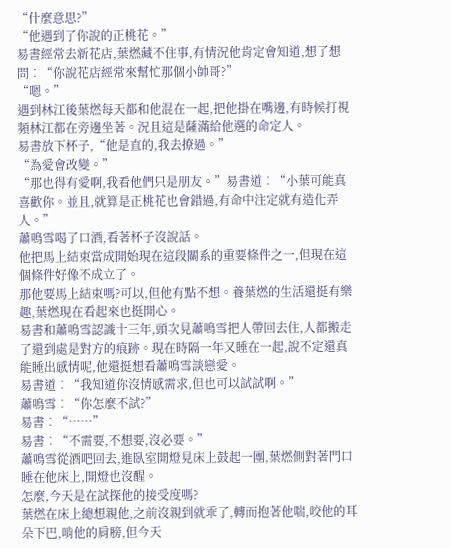“什麼意思?”
“他遇到了你說的正桃花。”
易書經常去新花店,葉燃藏不住事,有情況他肯定會知道,想了想問︰“你說花店經常來幫忙那個小帥哥?”
“嗯。”
遇到林江後葉燃每天都和他混在一起,把他掛在嘴邊,有時候打視頻林江都在旁邊坐著。況且這是薩滿給他選的命定人。
易書放下杯子,“他是直的,我去撩過。”
“為愛會改變。”
“那也得有愛啊,我看他們只是朋友。”易書道︰“小葉可能真喜歡你。並且,就算是正桃花也會錯過,有命中注定就有造化弄人。”
蕭鳴雪喝了口酒,看著杯子沒說話。
他把馬上結束當成開始現在這段關系的重要條件之一,但現在這個條件好像不成立了。
那他要馬上結束嗎?可以,但他有點不想。養葉燃的生活還挺有樂趣,葉燃現在看起來也挺開心。
易書和蕭鳴雪認識十三年,頭次見蕭鳴雪把人帶回去住,人都搬走了還到處是對方的痕跡。現在時隔一年又睡在一起,說不定還真能睡出感情呢,他還挺想看蕭鳴雪談戀愛。
易書道︰“我知道你沒情感需求,但也可以試試啊。”
蕭鳴雪︰“你怎麼不試?”
易書︰“……”
易書︰“不需要,不想要,沒必要。”
蕭鳴雪從酒吧回去,進臥室開燈見床上鼓起一團,葉燃側對著門口睡在他床上,開燈也沒醒。
怎麼,今天是在試探他的接受度嗎?
葉燃在床上總想親他,之前沒親到就乖了,轉而抱著他喘,咬他的耳朵下巴,啃他的肩膀,但今天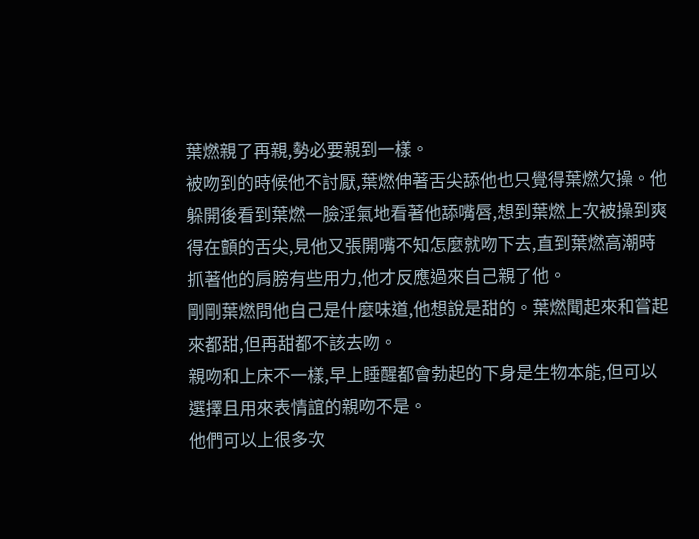葉燃親了再親,勢必要親到一樣。
被吻到的時候他不討厭,葉燃伸著舌尖舔他也只覺得葉燃欠操。他躲開後看到葉燃一臉淫氣地看著他舔嘴唇,想到葉燃上次被操到爽得在顫的舌尖,見他又張開嘴不知怎麼就吻下去,直到葉燃高潮時抓著他的肩膀有些用力,他才反應過來自己親了他。
剛剛葉燃問他自己是什麼味道,他想說是甜的。葉燃聞起來和嘗起來都甜,但再甜都不該去吻。
親吻和上床不一樣,早上睡醒都會勃起的下身是生物本能,但可以選擇且用來表情誼的親吻不是。
他們可以上很多次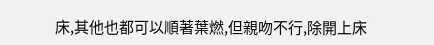床,其他也都可以順著葉燃,但親吻不行,除開上床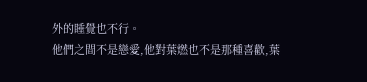外的睡覺也不行。
他們之間不是戀愛,他對葉燃也不是那種喜歡,葉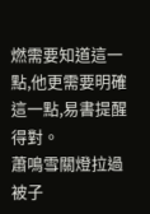燃需要知道這一點,他更需要明確這一點,易書提醒得對。
蕭鳴雪關燈拉過被子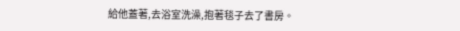給他蓋著,去浴室洗澡,抱著毯子去了書房。